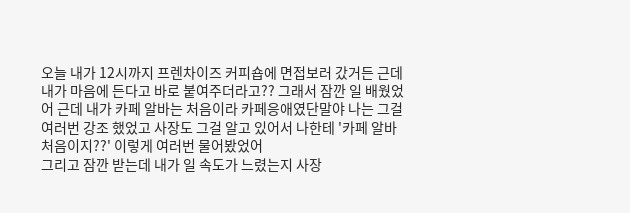오늘 내가 12시까지 프렌차이즈 커피숍에 면접보러 갔거든 근데 내가 마음에 든다고 바로 붙여주더라고?? 그래서 잠깐 일 배웠었어 근데 내가 카페 알바는 처음이라 카페응애였단말야 나는 그걸 여러번 강조 했었고 사장도 그걸 알고 있어서 나한테 '카페 알바 처음이지??' 이렇게 여러번 물어봤었어
그리고 잠깐 받는데 내가 일 속도가 느렸는지 사장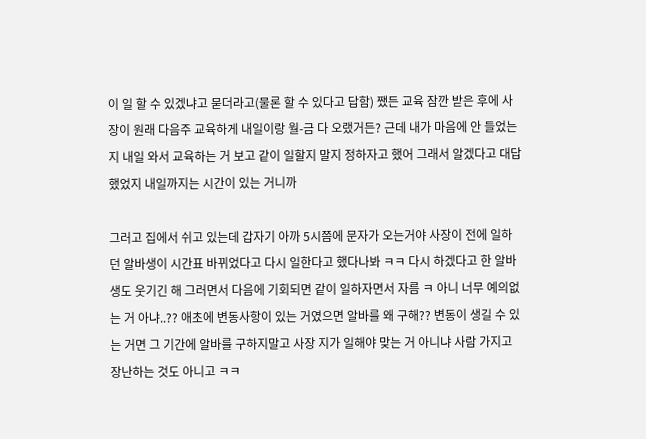이 일 할 수 있겠냐고 묻더라고(물론 할 수 있다고 답함) 쨌든 교육 잠깐 받은 후에 사장이 원래 다음주 교육하게 내일이랑 월-금 다 오랬거든? 근데 내가 마음에 안 들었는지 내일 와서 교육하는 거 보고 같이 일할지 말지 정하자고 했어 그래서 알겠다고 대답했었지 내일까지는 시간이 있는 거니까

그러고 집에서 쉬고 있는데 갑자기 아까 5시쯤에 문자가 오는거야 사장이 전에 일하던 알바생이 시간표 바뀌었다고 다시 일한다고 했다나봐 ㅋㅋ 다시 하겠다고 한 알바생도 웃기긴 해 그러면서 다음에 기회되면 같이 일하자면서 자름 ㅋ 아니 너무 예의없는 거 아냐..?? 애초에 변동사항이 있는 거였으면 알바를 왜 구해?? 변동이 생길 수 있는 거면 그 기간에 알바를 구하지말고 사장 지가 일해야 맞는 거 아니냐 사람 가지고 장난하는 것도 아니고 ㅋㅋ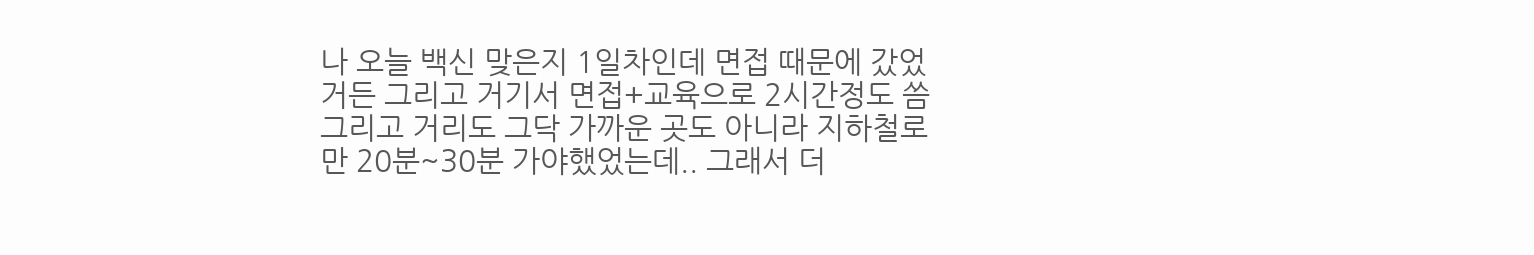나 오늘 백신 맞은지 1일차인데 면접 때문에 갔었거든 그리고 거기서 면접+교육으로 2시간정도 씀 그리고 거리도 그닥 가까운 곳도 아니라 지하철로만 20분~30분 가야했었는데.. 그래서 더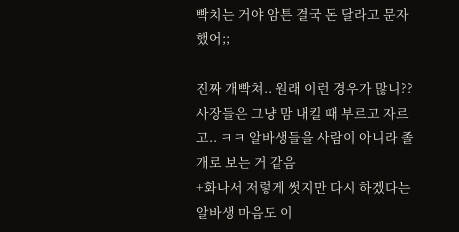빡치는 거야 암튼 결국 돈 달라고 문자 했어;;

진짜 개빡쳐.. 원래 이런 경우가 많니?? 사장들은 그냥 맘 내킬 때 부르고 자르고.. ㅋㅋ 알바생들을 사람이 아니라 졸개로 보는 거 같음
+화나서 저렇게 썻지만 다시 하겠다는 알바생 마음도 이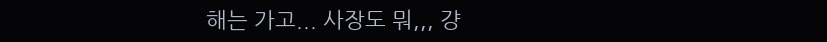해는 가고... 사장도 뭐,,, 걍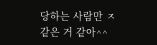당하는 사람만 ㅈ 같은 거 같아^^